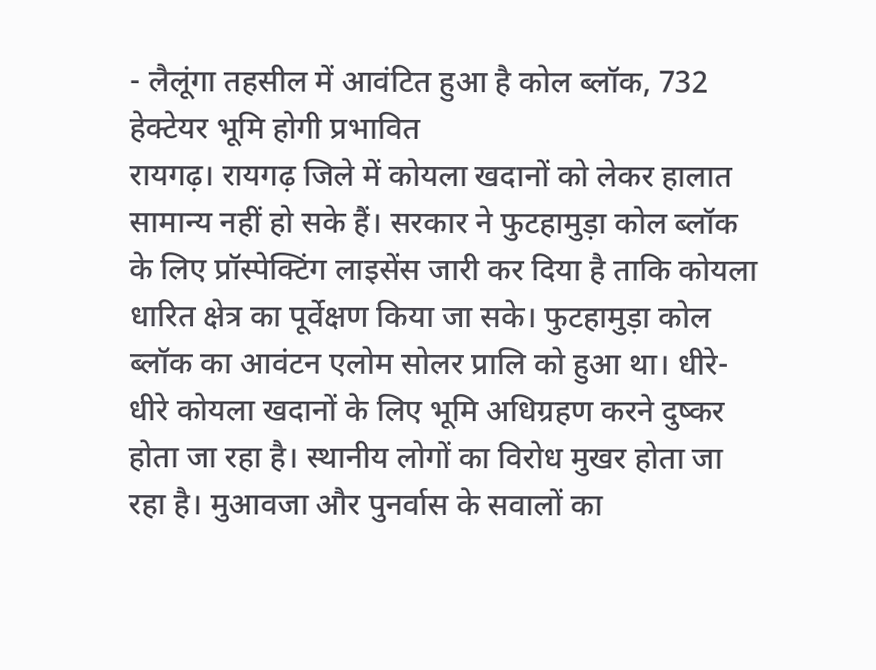- लैलूंगा तहसील में आवंटित हुआ है कोल ब्लॉक, 732 हेक्टेयर भूमि होगी प्रभावित
रायगढ़। रायगढ़ जिले में कोयला खदानों को लेकर हालात सामान्य नहीं हो सके हैं। सरकार ने फुटहामुड़ा कोल ब्लॉक के लिए प्रॉस्पेक्टिंग लाइसेंस जारी कर दिया है ताकि कोयला धारित क्षेत्र का पूर्वेक्षण किया जा सके। फुटहामुड़ा कोल ब्लॉक का आवंटन एलोम सोलर प्रालि को हुआ था। धीरे-धीरे कोयला खदानों के लिए भूमि अधिग्रहण करने दुष्कर होता जा रहा है। स्थानीय लोगों का विरोध मुखर होता जा रहा है। मुआवजा और पुनर्वास के सवालों का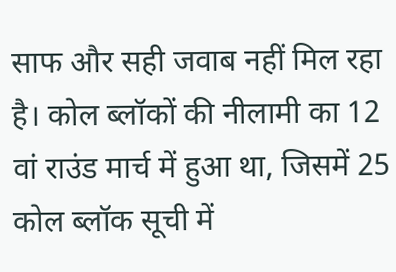साफ और सही जवाब नहीं मिल रहा है। कोल ब्लॉकों की नीलामी का 12 वां राउंड मार्च में हुआ था, जिसमें 25 कोल ब्लॉक सूची में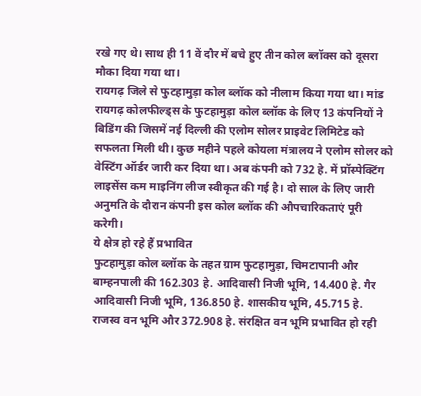रखे गए थे। साथ ही 11 वें दौर में बचे हुए तीन कोल ब्लॉक्स को दूसरा मौका दिया गया था।
रायगढ़ जिले से फुटहामुड़ा कोल ब्लॉक को नीलाम किया गया था। मांड रायगढ़ कोलफील्ड्स के फुटहामुड़ा कोल ब्लॉक के लिए 13 कंपनियों ने बिडिंग की जिसमें नई दिल्ली की एलोम सोलर प्राइवेट लिमिटेड को सफलता मिली थी। कुछ महीने पहले कोयला मंत्रालय ने एलोम सोलर को वेस्टिंग ऑर्डर जारी कर दिया था। अब कंपनी को 732 हे. में प्रॉस्पेक्टिंग लाइसेंस कम माइनिंग लीज स्वीकृत की गई है। दो साल के लिए जारी अनुमति के दौरान कंपनी इस कोल ब्लॉक की औपचारिकताएं पूरी करेगी।
ये क्षेत्र हो रहे हैं प्रभावित
फुटहामुड़ा कोल ब्लॉक के तहत ग्राम फुटहामुड़ा, चिमटापानी और बाम्हनपाली की 162.303 हे. आदिवासी निजी भूमि, 14.400 हे. गैर आदिवासी निजी भूमि, 136.850 हे. शासकीय भूमि, 45.715 हे. राजस्व वन भूमि और 372.908 हे. संरक्षित वन भूमि प्रभावित हो रही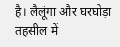है। लैलूंगा और घरघोड़ा तहसील में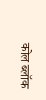कोल ब्लॉक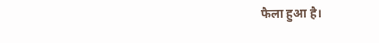फैला हुआ है।